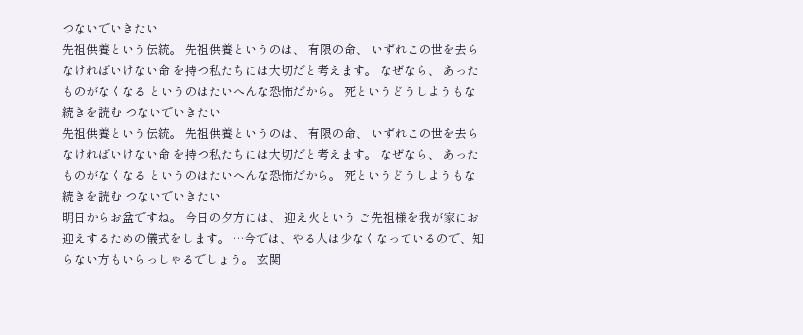つないでいきたい
先祖供養という伝統。 先祖供養というのは、 有限の命、 いずれこの世を去らなければいけない命 を持つ私たちには大切だと考えます。 なぜなら、 あったものがなくなる というのはたいへんな恐怖だから。 死というどうしようもな 続きを読む つないでいきたい
先祖供養という伝統。 先祖供養というのは、 有限の命、 いずれこの世を去らなければいけない命 を持つ私たちには大切だと考えます。 なぜなら、 あったものがなくなる というのはたいへんな恐怖だから。 死というどうしようもな 続きを読む つないでいきたい
明日からお盆ですね。 今日の夕方には、 迎え火という ご先祖様を我が家にお迎えするための儀式をします。 …今では、やる人は少なくなっているので、知らない方もいらっしゃるでしょう。 玄関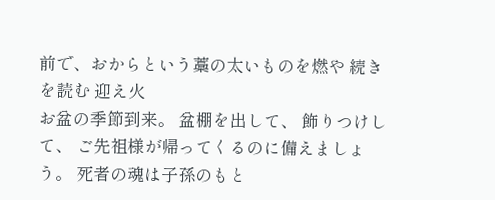前で、おからという藁の太いものを燃や 続きを読む 迎え火
お盆の季節到来。 盆棚を出して、 飾りつけして、 ご先祖様が帰ってくるのに備えましょう。 死者の魂は子孫のもと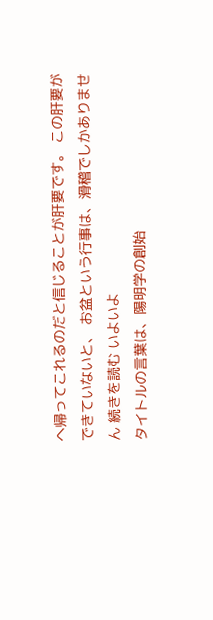へ帰ってこれるのだと信じることが肝要です。 この肝要ができていないと、 お盆という行事は、滑稽でしかありません 続きを読む いよいよ
タイトルの言葉は、陽明学の創始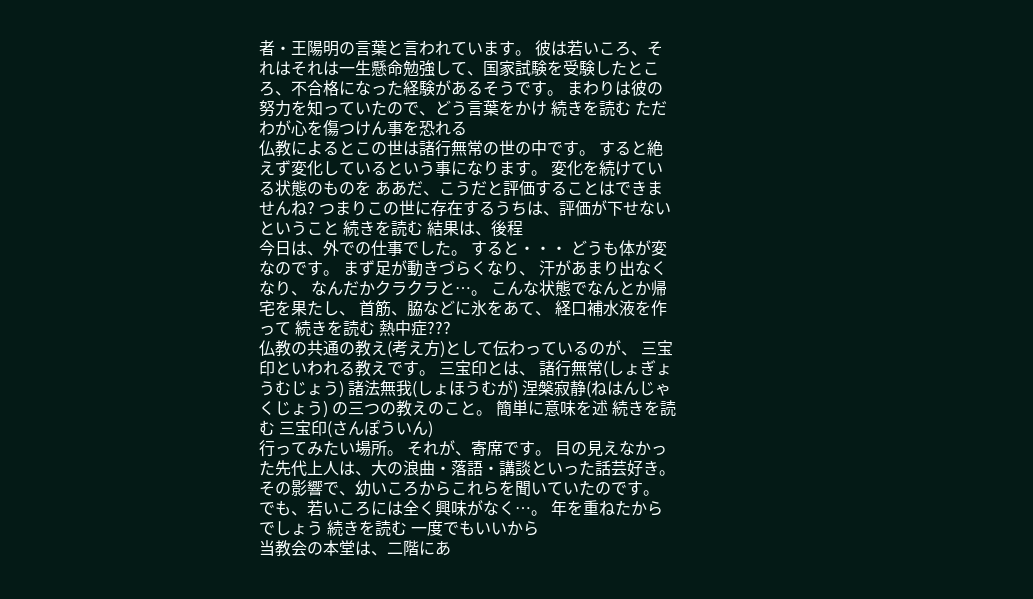者・王陽明の言葉と言われています。 彼は若いころ、それはそれは一生懸命勉強して、国家試験を受験したところ、不合格になった経験があるそうです。 まわりは彼の努力を知っていたので、どう言葉をかけ 続きを読む ただわが心を傷つけん事を恐れる
仏教によるとこの世は諸行無常の世の中です。 すると絶えず変化しているという事になります。 変化を続けている状態のものを ああだ、こうだと評価することはできませんね? つまりこの世に存在するうちは、評価が下せないということ 続きを読む 結果は、後程
今日は、外での仕事でした。 すると・・・ どうも体が変なのです。 まず足が動きづらくなり、 汗があまり出なくなり、 なんだかクラクラと…。 こんな状態でなんとか帰宅を果たし、 首筋、脇などに氷をあて、 経口補水液を作って 続きを読む 熱中症???
仏教の共通の教え(考え方)として伝わっているのが、 三宝印といわれる教えです。 三宝印とは、 諸行無常(しょぎょうむじょう) 諸法無我(しょほうむが) 涅槃寂静(ねはんじゃくじょう) の三つの教えのこと。 簡単に意味を述 続きを読む 三宝印(さんぽういん)
行ってみたい場所。 それが、寄席です。 目の見えなかった先代上人は、大の浪曲・落語・講談といった話芸好き。 その影響で、幼いころからこれらを聞いていたのです。 でも、若いころには全く興味がなく…。 年を重ねたからでしょう 続きを読む 一度でもいいから
当教会の本堂は、二階にあ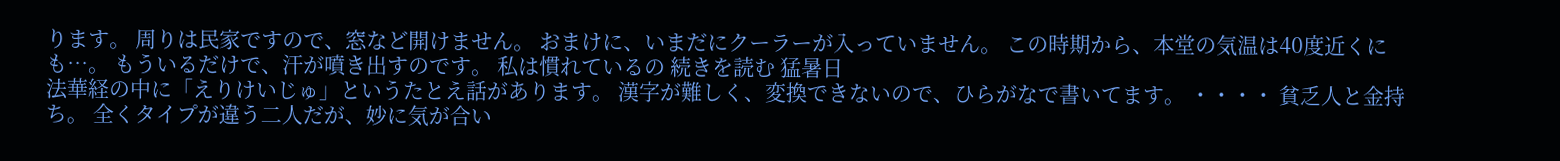ります。 周りは民家ですので、窓など開けません。 おまけに、いまだにクーラーが入っていません。 この時期から、本堂の気温は40度近くにも…。 もういるだけで、汗が噴き出すのです。 私は慣れているの 続きを読む 猛暑日
法華経の中に「えりけいじゅ」というたとえ話があります。 漢字が難しく、変換できないので、ひらがなで書いてます。 ・・・・ 貧乏人と金持ち。 全くタイプが違う二人だが、妙に気が合い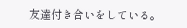友達付き合いをしている。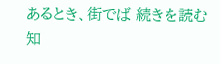あるとき、街でば 続きを読む 知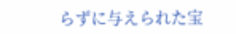らずに与えられた宝